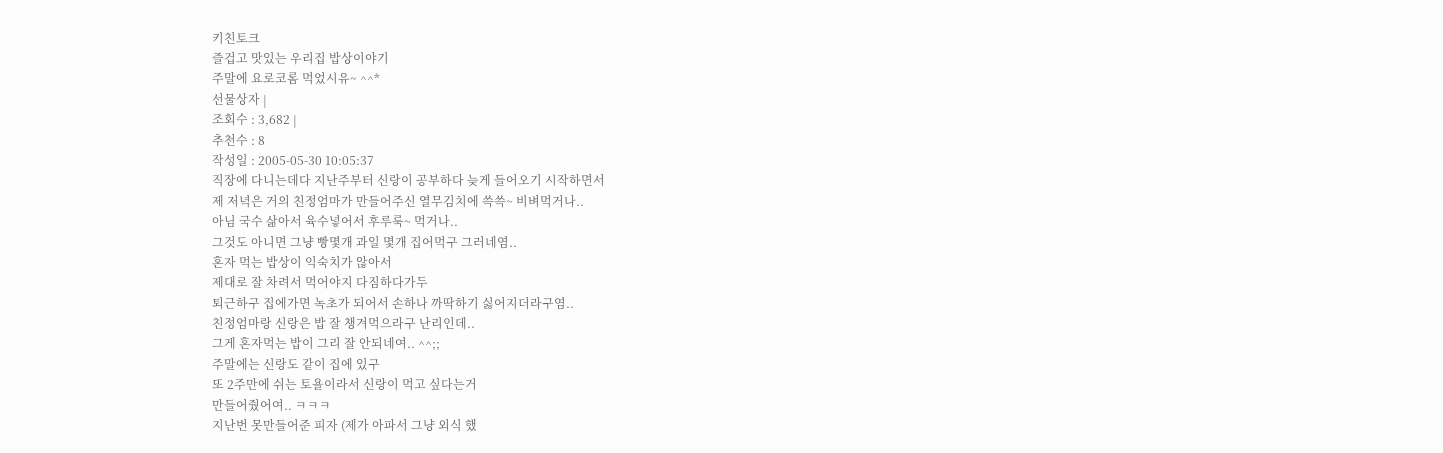키친토크
즐겁고 맛있는 우리집 밥상이야기
주말에 요로코롬 먹었시유~ ^^*
선물상자 |
조회수 : 3,682 |
추천수 : 8
작성일 : 2005-05-30 10:05:37
직장에 다니는데다 지난주부터 신랑이 공부하다 늦게 들어오기 시작하면서
제 저녁은 거의 친정엄마가 만들어주신 열무김치에 쓱쓱~ 비벼먹거나..
아님 국수 삶아서 육수넣어서 후루룩~ 먹거나..
그것도 아니면 그냥 빵몇개 과일 몇개 집어먹구 그러네염..
혼자 먹는 밥상이 익숙치가 않아서
제대로 잘 차려서 먹어야지 다짐하다가두
퇴근하구 집에가면 녹초가 되어서 손하나 까딱하기 싫어지더라구염..
친정엄마랑 신랑은 밥 잘 챙겨먹으라구 난리인데..
그게 혼자먹는 밥이 그리 잘 안되네여.. ^^;;
주말에는 신랑도 같이 집에 있구
또 2주만에 쉬는 토욜이라서 신랑이 먹고 싶다는거
만들어줬어여.. ㅋㅋㅋ
지난번 못만들어준 피자 (제가 아파서 그냥 외식 했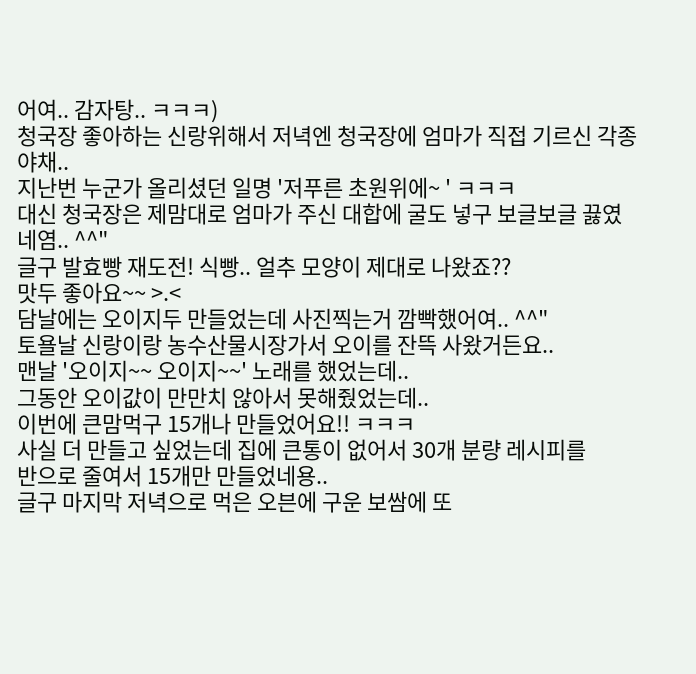어여.. 감자탕.. ㅋㅋㅋ)
청국장 좋아하는 신랑위해서 저녁엔 청국장에 엄마가 직접 기르신 각종 야채..
지난번 누군가 올리셨던 일명 '저푸른 초원위에~ ' ㅋㅋㅋ
대신 청국장은 제맘대로 엄마가 주신 대합에 굴도 넣구 보글보글 끓였네염.. ^^"
글구 발효빵 재도전! 식빵.. 얼추 모양이 제대로 나왔죠??
맛두 좋아요~~ >.<
담날에는 오이지두 만들었는데 사진찍는거 깜빡했어여.. ^^"
토욜날 신랑이랑 농수산물시장가서 오이를 잔뜩 사왔거든요..
맨날 '오이지~~ 오이지~~' 노래를 했었는데..
그동안 오이값이 만만치 않아서 못해줬었는데..
이번에 큰맘먹구 15개나 만들었어요!! ㅋㅋㅋ
사실 더 만들고 싶었는데 집에 큰통이 없어서 30개 분량 레시피를
반으로 줄여서 15개만 만들었네용..
글구 마지막 저녁으로 먹은 오븐에 구운 보쌈에 또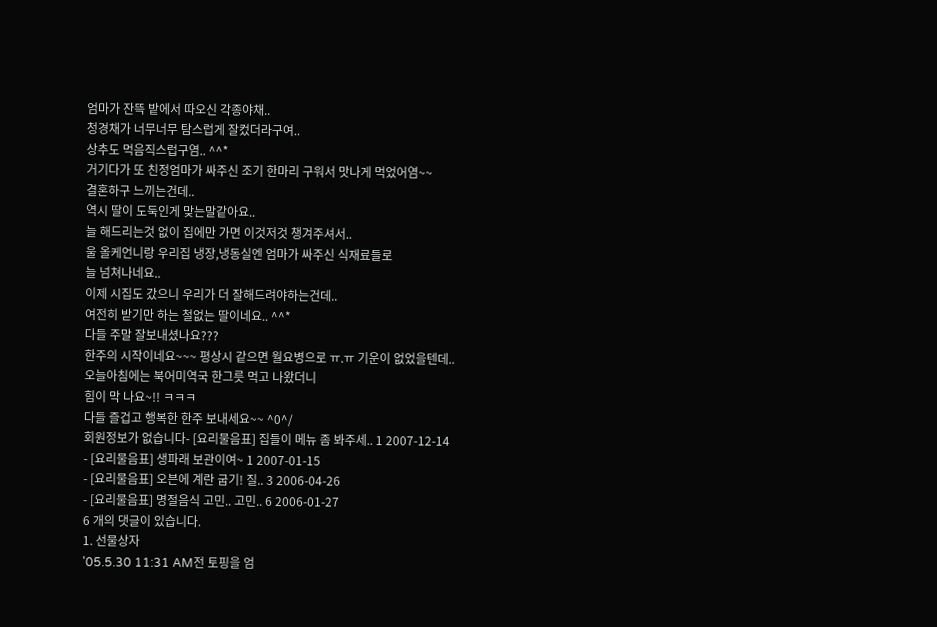엄마가 잔뜩 밭에서 따오신 각종야채..
청경채가 너무너무 탐스럽게 잘컸더라구여..
상추도 먹음직스럽구염.. ^^*
거기다가 또 친정엄마가 싸주신 조기 한마리 구워서 맛나게 먹었어염~~
결혼하구 느끼는건데..
역시 딸이 도둑인게 맞는말같아요..
늘 해드리는것 없이 집에만 가면 이것저것 챙겨주셔서..
울 올케언니랑 우리집 냉장,냉동실엔 엄마가 싸주신 식재료들로
늘 넘쳐나네요..
이제 시집도 갔으니 우리가 더 잘해드려야하는건데..
여전히 받기만 하는 철없는 딸이네요.. ^^*
다들 주말 잘보내셨나요???
한주의 시작이네요~~~ 평상시 같으면 월요병으로 ㅠ.ㅠ 기운이 없었을텐데..
오늘아침에는 북어미역국 한그릇 먹고 나왔더니
힘이 막 나요~!! ㅋㅋㅋ
다들 즐겁고 행복한 한주 보내세요~~ ^0^/
회원정보가 없습니다- [요리물음표] 집들이 메뉴 좀 봐주세.. 1 2007-12-14
- [요리물음표] 생파래 보관이여~ 1 2007-01-15
- [요리물음표] 오븐에 계란 굽기! 질.. 3 2006-04-26
- [요리물음표] 명절음식 고민.. 고민.. 6 2006-01-27
6 개의 댓글이 있습니다.
1. 선물상자
'05.5.30 11:31 AM전 토핑을 엄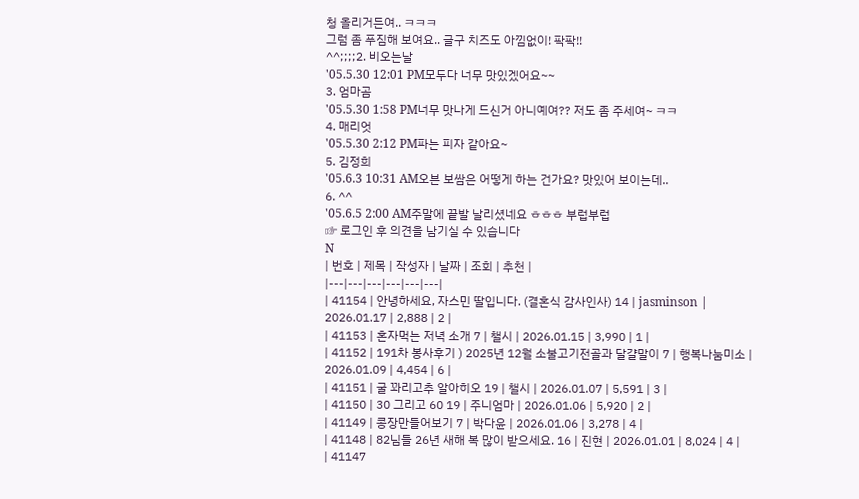청 올리거든여.. ㅋㅋㅋ
그럼 좀 푸짐해 보여요.. 글구 치즈도 아낌없이! 팍팍!!
^^;;;;2. 비오는날
'05.5.30 12:01 PM모두다 너무 맛있겠어요~~
3. 엄마곰
'05.5.30 1:58 PM너무 맛나게 드신거 아니예여?? 저도 좀 주세여~ ㅋㅋ
4. 매리엇
'05.5.30 2:12 PM파는 피자 같아요~
5. 김정희
'05.6.3 10:31 AM오븐 보쌈은 어떻게 하는 건가요? 맛있어 보이는데..
6. ^^
'05.6.5 2:00 AM주말에 끝발 날리셨네요 ㅎㅎㅎ 부럽부럽
☞ 로그인 후 의견을 남기실 수 있습니다
N
| 번호 | 제목 | 작성자 | 날짜 | 조회 | 추천 |
|---|---|---|---|---|---|
| 41154 | 안녕하세요, 자스민 딸입니다. (결혼식 감사인사) 14 | jasminson | 2026.01.17 | 2,888 | 2 |
| 41153 | 혼자먹는 저녁 소개 7 | 챌시 | 2026.01.15 | 3,990 | 1 |
| 41152 | 191차 봉사후기 ) 2025년 12월 소불고기전골과 달걀말이 7 | 행복나눔미소 | 2026.01.09 | 4,454 | 6 |
| 41151 | 굴 꽈리고추 알아히오 19 | 챌시 | 2026.01.07 | 5,591 | 3 |
| 41150 | 30 그리고 60 19 | 주니엄마 | 2026.01.06 | 5,920 | 2 |
| 41149 | 콩장만들어보기 7 | 박다윤 | 2026.01.06 | 3,278 | 4 |
| 41148 | 82님들 26년 새해 복 많이 받으세요. 16 | 진현 | 2026.01.01 | 8,024 | 4 |
| 41147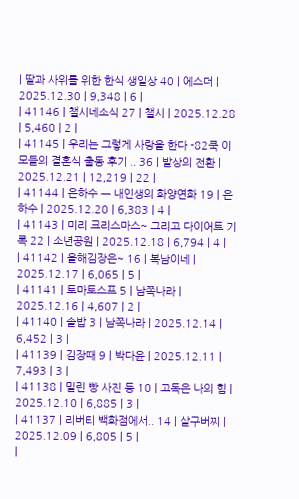| 딸과 사위를 위한 한식 생일상 40 | 에스더 | 2025.12.30 | 9,348 | 6 |
| 41146 | 챌시네소식 27 | 챌시 | 2025.12.28 | 5,460 | 2 |
| 41145 | 우리는 그렇게 사랑을 한다 -82쿡 이모들의 결혼식 출동 후기 .. 36 | 발상의 전환 | 2025.12.21 | 12,219 | 22 |
| 41144 | 은하수 ㅡ 내인생의 화양연화 19 | 은하수 | 2025.12.20 | 6,383 | 4 |
| 41143 | 미리 크리스마스~ 그리고 다이어트 기록 22 | 소년공원 | 2025.12.18 | 6,794 | 4 |
| 41142 | 올해김장은~ 16 | 복남이네 | 2025.12.17 | 6,065 | 5 |
| 41141 | 토마토스프 5 | 남쪽나라 | 2025.12.16 | 4,607 | 2 |
| 41140 | 솥밥 3 | 남쪽나라 | 2025.12.14 | 6,452 | 3 |
| 41139 | 김장때 9 | 박다윤 | 2025.12.11 | 7,493 | 3 |
| 41138 | 밀린 빵 사진 등 10 | 고독은 나의 힘 | 2025.12.10 | 6,885 | 3 |
| 41137 | 리버티 백화점에서.. 14 | 살구버찌 | 2025.12.09 | 6,805 | 5 |
|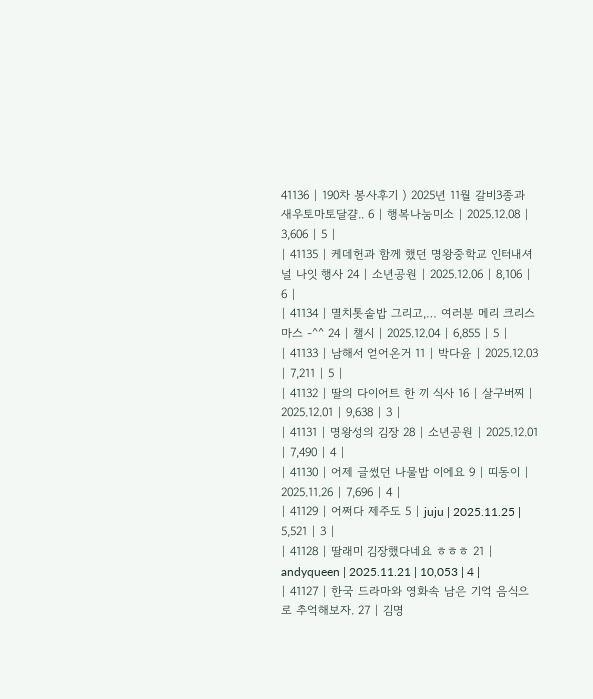41136 | 190차 봉사후기 ) 2025년 11월 갈비3종과 새우토마토달걀.. 6 | 행복나눔미소 | 2025.12.08 | 3,606 | 5 |
| 41135 | 케데헌과 함께 했던 명왕중학교 인터내셔널 나잇 행사 24 | 소년공원 | 2025.12.06 | 8,106 | 6 |
| 41134 | 멸치톳솥밥 그리고,… 여러분 메리 크리스마스 -^^ 24 | 챌시 | 2025.12.04 | 6,855 | 5 |
| 41133 | 남해서 얻어온거 11 | 박다윤 | 2025.12.03 | 7,211 | 5 |
| 41132 | 딸의 다이어트 한 끼 식사 16 | 살구버찌 | 2025.12.01 | 9,638 | 3 |
| 41131 | 명왕성의 김장 28 | 소년공원 | 2025.12.01 | 7,490 | 4 |
| 41130 | 어제 글썼던 나물밥 이에요 9 | 띠동이 | 2025.11.26 | 7,696 | 4 |
| 41129 | 어쩌다 제주도 5 | juju | 2025.11.25 | 5,521 | 3 |
| 41128 | 딸래미 김장했다네요 ㅎㅎㅎ 21 | andyqueen | 2025.11.21 | 10,053 | 4 |
| 41127 | 한국 드라마와 영화속 남은 기억 음식으로 추억해보자. 27 | 김명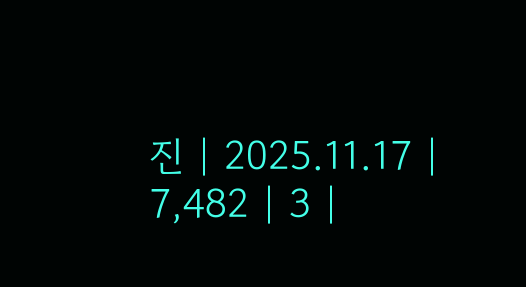진 | 2025.11.17 | 7,482 | 3 |